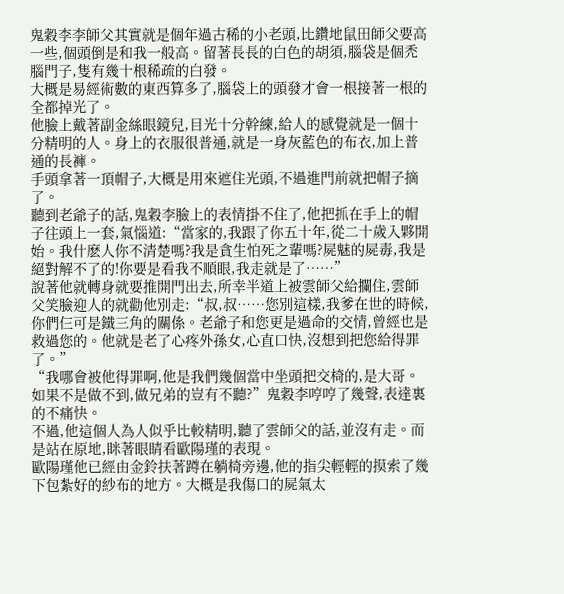鬼穀李李師父其實就是個年過古稀的小老頭,比鑽地鼠田師父要高一些,個頭倒是和我一般高。留著長長的白色的胡須,腦袋是個禿腦門子,隻有幾十根稀疏的白發。
大概是易經術數的東西算多了,腦袋上的頭發才會一根接著一根的全都掉光了。
他臉上戴著副金絲眼鏡兒,目光十分幹練,給人的感覺就是一個十分精明的人。身上的衣服很普通,就是一身灰藍色的布衣,加上普通的長褲。
手頭拿著一頂帽子,大概是用來遮住光頭,不過進門前就把帽子摘了。
聽到老爺子的話,鬼穀李臉上的表情掛不住了,他把抓在手上的帽子往頭上一套,氣惱道:“當家的,我跟了你五十年,從二十歲入夥開始。我什麽人你不清楚嗎?我是貪生怕死之輩嗎?屍魅的屍毒,我是絕對解不了的!你要是看我不順眼,我走就是了……”
說著他就轉身就要推開門出去,所幸半道上被雲師父給攔住,雲師父笑臉迎人的就勸他別走:“叔,叔……您別這樣,我爹在世的時候,你們仨可是鐵三角的關係。老爺子和您更是過命的交情,曾經也是救過您的。他就是老了心疼外孫女,心直口快,沒想到把您給得罪了。”
“我哪會被他得罪啊,他是我們幾個當中坐頭把交椅的,是大哥。如果不是做不到,做兄弟的豈有不聽?”鬼穀李哼哼了幾聲,表達裏的不痛快。
不過,他這個人為人似乎比較精明,聽了雲師父的話,並沒有走。而是站在原地,眯著眼睛看歐陽瑾的表現。
歐陽瑾他已經由金鈴扶著蹲在躺椅旁邊,他的指尖輕輕的摸索了幾下包紮好的紗布的地方。大概是我傷口的屍氣太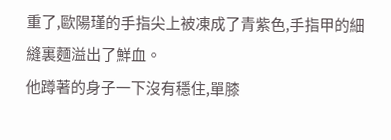重了,歐陽瑾的手指尖上被凍成了青紫色,手指甲的細縫裏麵溢出了鮮血。
他蹲著的身子一下沒有穩住,單膝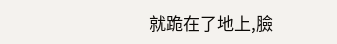就跪在了地上,臉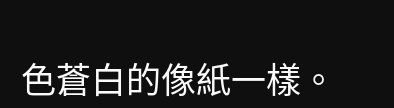色蒼白的像紙一樣。